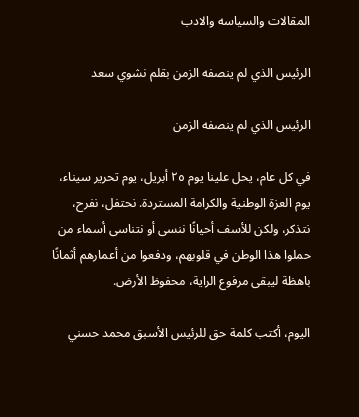المقالات والسياسه والادب

الرئيس الذي لم ينصفه الزمن بقلم نشوي سعد

الرئيس الذي لم ينصفه الزمن

في كل عام، يحل علينا يوم ٢٥ أبريل، يوم تحرير سيناء، يوم العزة الوطنية والكرامة المستردة. نحتفل، نفرح، نتذكر، ولكن للأسف أحيانًا ننسى أو نتناسى أسماء من حملوا هذا الوطن في قلوبهم، ودفعوا من أعمارهم أثمانًا باهظة ليبقى مرفوع الراية، محفوظ الأرض.

اليوم، أكتب كلمة حق للرئيس الأسبق محمد حسني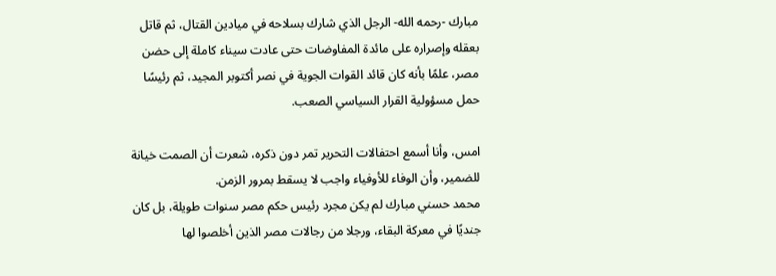مبارك -رحمه الله- الرجل الذي شارك بسلاحه في ميادين القتال، ثم قاتل بعقله وإصراره على مائدة المفاوضات حتى عادت سيناء كاملة إلى حضن مصر، علمًا بأنه كان قائد القوات الجوية في نصر أكتوبر المجيد، ثم رئيسًا حمل مسؤولية القرار السياسي الصعب.

امس، وأنا أسمع احتفالات التحرير تمر دون ذكره، شعرت أن الصمت خيانة للضمير، وأن الوفاء للأوفياء واجب لا يسقط بمرور الزمن.
محمد حسني مبارك لم يكن مجرد رئيس حكم مصر سنوات طويلة، بل كان جنديًا في معركة البقاء، ورجلا من رجالات مصر الذين أخلصوا لها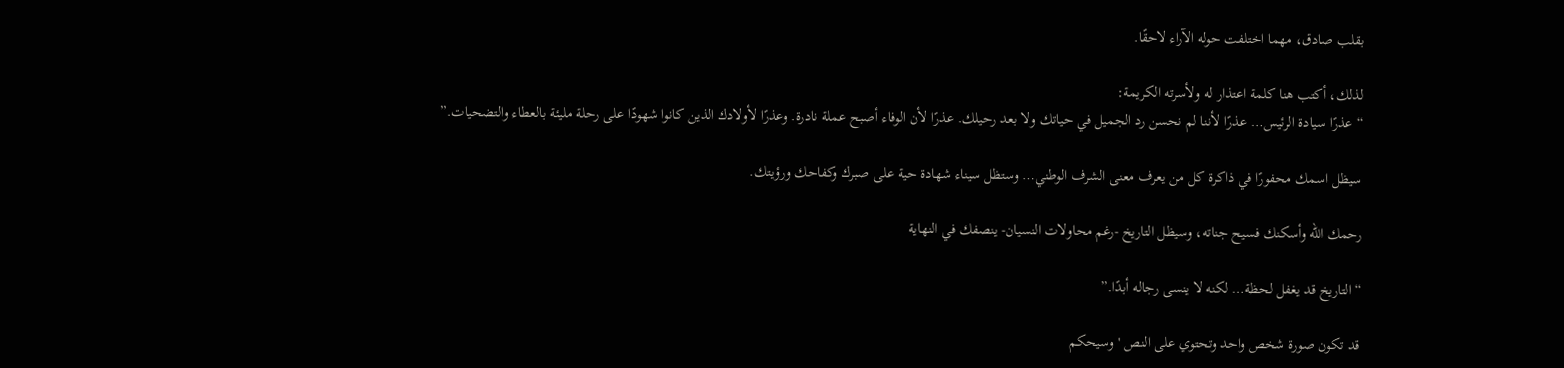بقلب صادق، مهما اختلفت حوله الآراء لاحقًا.

لذلك، أكتب هنا كلمة اعتذار له ولأسرته الكريمة:
“عذرًا سيادة الرئيس… عذرًا لأننا لم نحسن رد الجميل في حياتك ولا بعد رحيلك. عذرًا لأن الوفاء أصبح عملة نادرة. وعذرًا لأولادك الذين كانوا شهودًا على رحلة مليئة بالعطاء والتضحيات.”

سيظل اسمك محفورًا في ذاكرة كل من يعرف معنى الشرف الوطني… وستظل سيناء شهادة حية على صبرك وكفاحك ورؤيتك.

رحمك الله وأسكنك فسيح جناته، وسيظل التاريخ -رغم محاولات النسيان- ينصفك في النهاية

“التاريخ قد يغفل لحظة… لكنه لا ينسى رجاله أبدًا.”

قد تكون صورة شخص واحد وتحتوي على النص 'وسيحكم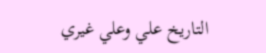التاريخ علي وعلي غيري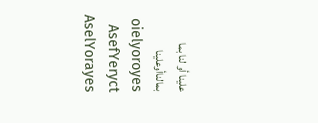علينا أو لنا بما بمالناأوعلينا oielyoroyes AsefYeryct AselYorayes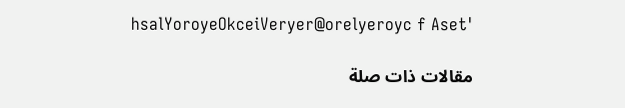hsalYoroyeOkceiVeryer@orelyeroyc f Aset'

مقالات ذات صلة